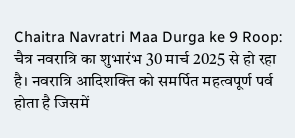Chaitra Navratri Maa Durga ke 9 Roop: चैत्र नवरात्रि का शुभारंभ 30 मार्च 2025 से हो रहा है। नवरात्रि आदिशक्ति को समर्पित महत्वपूर्ण पर्व होता है जिसमें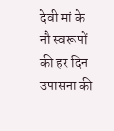देवी मां के नौ स्वरूपों की हर दिन उपासना की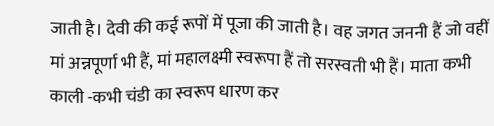जाती है। देवी की कई रूपों में पूजा की जाती है। वह जगत जननी हैं जो वहीं मां अन्नपूर्णा भी हैं, मां महालक्ष्मी स्वरूपा हैं तो सरस्वती भी हैं। माता कभी काली -कभी चंडी का स्वरूप धारण कर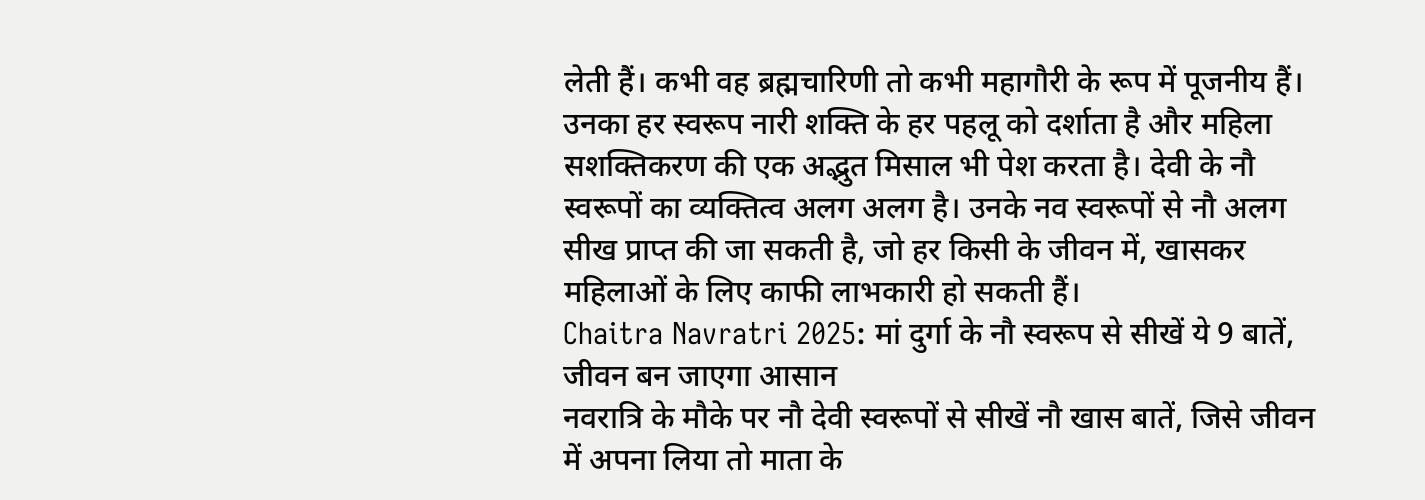लेती हैं। कभी वह ब्रह्मचारिणी तो कभी महागौरी के रूप में पूजनीय हैं। उनका हर स्वरूप नारी शक्ति के हर पहलू को दर्शाता है और महिला सशक्तिकरण की एक अद्भुत मिसाल भी पेश करता है। देवी के नौ स्वरूपों का व्यक्तित्व अलग अलग है। उनके नव स्वरूपों से नौ अलग सीख प्राप्त की जा सकती है, जो हर किसी के जीवन में, खासकर महिलाओं के लिए काफी लाभकारी हो सकती हैं।
Chaitra Navratri 2025: मां दुर्गा के नौ स्वरूप से सीखें ये 9 बातें, जीवन बन जाएगा आसान
नवरात्रि के मौके पर नौ देवी स्वरूपों से सीखें नौ खास बातें, जिसे जीवन में अपना लिया तो माता के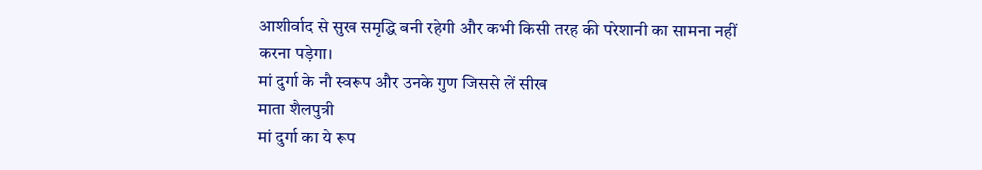आशीर्वाद से सुख समृद्धि बनी रहेगी और कभी किसी तरह की परेशानी का सामना नहीं करना पड़ेगा।
मां दुर्गा के नौ स्वरूप और उनके गुण जिससे लें सीख
माता शैलपुत्री
मां दुर्गा का ये रूप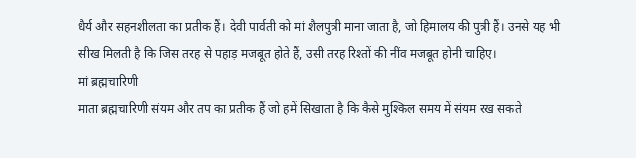धैर्य और सहनशीलता का प्रतीक हैं। देवी पार्वती को मां शैलपुत्री माना जाता है, जो हिमालय की पुत्री हैं। उनसे यह भी सीख मिलती है कि जिस तरह से पहाड़ मजबूत होते हैं, उसी तरह रिश्तों की नींव मजबूत होनी चाहिए।
मां ब्रह्मचारिणी
माता ब्रह्मचारिणी संयम और तप का प्रतीक हैं जो हमें सिखाता है कि कैसे मुश्किल समय में संयम रख सकते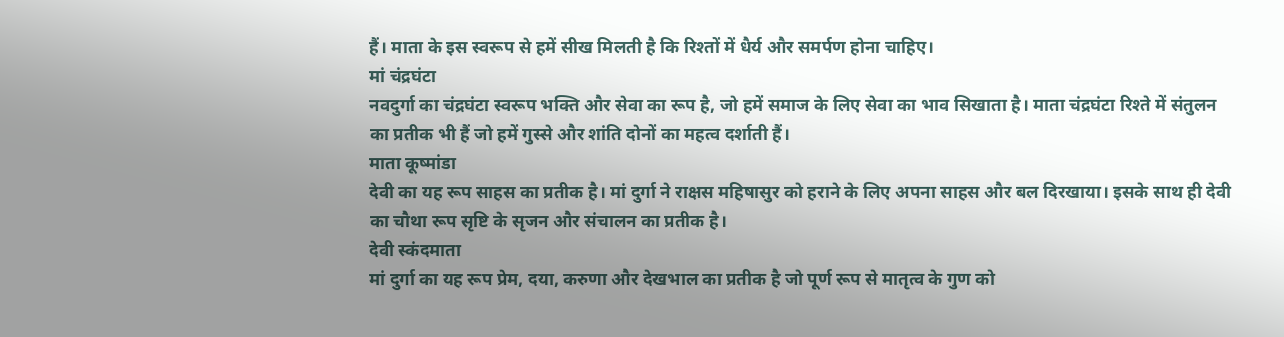हैं। माता के इस स्वरूप से हमें सीख मिलती है कि रिश्तों में धैर्य और समर्पण होना चाहिए।
मां चंद्रघंटा
नवदुर्गा का चंद्रघंटा स्वरूप भक्ति और सेवा का रूप है, जो हमें समाज के लिए सेवा का भाव सिखाता है। माता चंद्रघंटा रिश्ते में संतुलन का प्रतीक भी हैं जो हमें गुस्से और शांति दोनों का महत्व दर्शाती हैं।
माता कूष्मांडा
देवी का यह रूप साहस का प्रतीक है। मां दुर्गा ने राक्षस महिषासुर को हराने के लिए अपना साहस और बल दिरखाया। इसके साथ ही देवी का चौथा रूप सृष्टि के सृजन और संचालन का प्रतीक है।
देवी स्कंदमाता
मां दुर्गा का यह रूप प्रेम, दया, करुणा और देखभाल का प्रतीक है जो पूर्ण रूप से मातृत्व के गुण को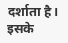दर्शाता है। इसके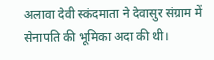अलावा देवी स्कंदमाता ने देवासुर संग्राम में सेनापति की भूमिका अदा की थी।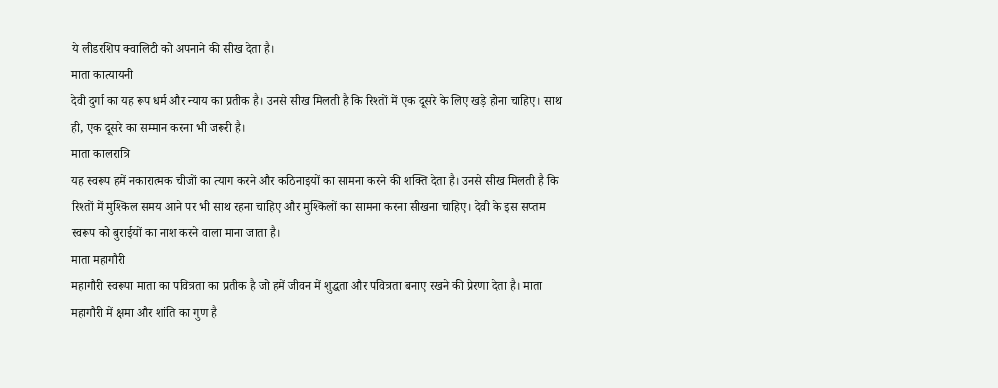ये लीडरशिप क्वालिटी को अपनाने की सीख देता है।
माता कात्यायनी
देवी दुर्गा का यह रूप धर्म और न्याय का प्रतीक है। उनसे सीख मिलती है कि रिश्तों में एक दूसरे के लिए खड़े होना चाहिए। साथ ही, एक दूसरे का सम्मान करना भी जरूरी है।
माता कालरात्रि
यह स्वरूप हमें नकारात्मक चीजों का त्याग करने और कठिनाइयों का सामना करने की शक्ति देता है। उनसे सीख मिलती है कि रिश्तों में मुश्किल समय आने पर भी साथ रहना चाहिए और मुश्किलों का सामना करना सीखना चाहिए। देवी के इस सप्तम स्वरूप को बुराईयों का नाश करने वाला माना जाता है।
माता महागौरी
महागौरी स्वरूपा माता का पवित्रता का प्रतीक है जो हमें जीवन में शुद्धता और पवित्रता बनाए रखने की प्रेरणा देता है। माता महागौरी में क्षमा और शांति का गुण है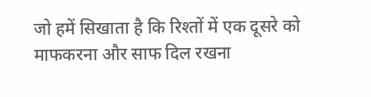जो हमें सिखाता है कि रिश्तों में एक दूसरे को माफकरना और साफ दिल रखना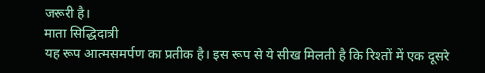जरूरी है।
माता सिद्धिदात्री
यह रूप आत्मसमर्पण का प्रतीक है। इस रूप से ये सीख मिलती है कि रिश्तों में एक दूसरे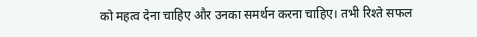को महत्व देना चाहिए और उनका समर्थन करना चाहिए। तभी रिश्ते सफल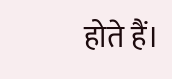होते हैं।